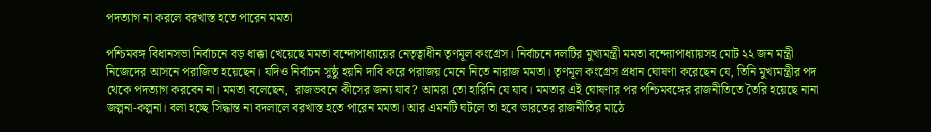পদত্যাগ না করলে বরখাস্ত হতে পারেন মমতা

পশ্চিমবঙ্গ বিধানসভা নির্বাচনে বড় ধাক্কা খেয়েছে মমতা বন্দোপাধ্যায়ের নেতৃত্বাধীন তৃণমূল কংগ্রেস। নির্বাচনে দলটির মুখ্যমন্ত্রী মমতা বন্দ্যোপাধ্যায়সহ মোট ২২ জন মন্ত্রী নিজেদের আসনে পরাজিত হয়েছেন। যদিও নির্বাচন সুষ্ঠু হয়নি দাবি করে পরাজয় মেনে নিতে নারাজ মমতা। তৃণমূল কংগ্রেস প্রধান ঘোষণা করেছেন যে, তিনি মুখ্যমন্ত্রীর পদ থেকে পদত্যাগ করবেন না। মমতা বলেছেন,  রাজভবনে কীসের জন্য যাব? আমরা তো হারিনি যে যাব। মমতার এই ঘোষণার পর পশ্চিমবঙ্গের রাজনীতিতে তৈরি হয়েছে নানা জল্পনা-কল্পনা। বলা হচ্ছে সিদ্ধান্ত না বদলালে বরখাস্ত হতে পারেন মমতা। আর এমনটি ঘটলে তা হবে ভারতের রাজনীতির মাঠে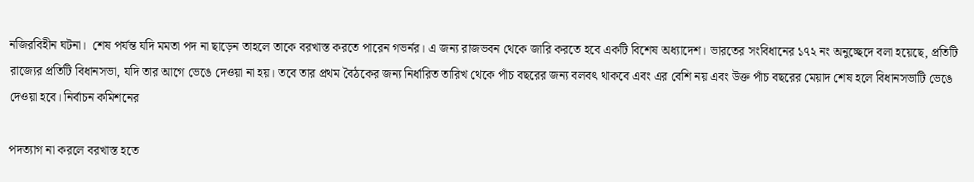নজিরবিহীন ঘটনা।  শেষ পর্যন্ত যদি মমতা পদ না ছাড়েন তাহলে তাকে বরখাস্ত করতে পারেন গভর্নর। এ জন্য রাজভবন থেকে জারি করতে হবে একটি বিশেষ অধ্যাদেশ। ভারতের সংবিধানের ১৭২ নং অনুচ্ছেদে বলা হয়েছে, প্রতিটি রাজ্যের প্রতিটি বিধানসভা, যদি তার আগে ভেঙে দেওয়া না হয়। তবে তার প্রথম বৈঠকের জন্য নির্ধারিত তারিখ থেকে পাঁচ বছরের জন্য বলবৎ থাকবে এবং এর বেশি নয় এবং উক্ত পাঁচ বছরের মেয়াদ শেষ হলে বিধানসভাটি ভেঙে দেওয়া হবে। নির্বাচন কমিশনের

পদত্যাগ না করলে বরখাস্ত হতে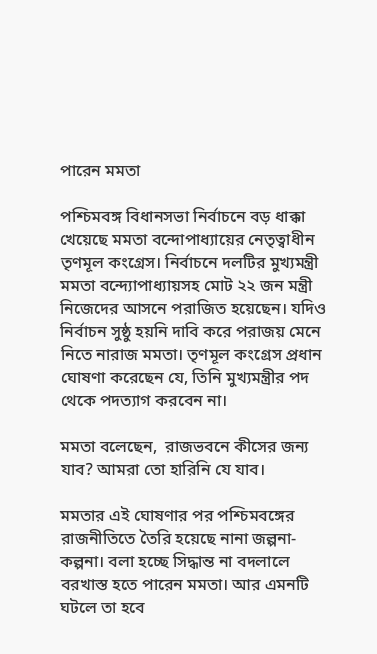পারেন মমতা

পশ্চিমবঙ্গ বিধানসভা নির্বাচনে বড় ধাক্কা খেয়েছে মমতা বন্দোপাধ্যায়ের নেতৃত্বাধীন তৃণমূল কংগ্রেস। নির্বাচনে দলটির মুখ্যমন্ত্রী মমতা বন্দ্যোপাধ্যায়সহ মোট ২২ জন মন্ত্রী নিজেদের আসনে পরাজিত হয়েছেন। যদিও নির্বাচন সুষ্ঠু হয়নি দাবি করে পরাজয় মেনে নিতে নারাজ মমতা। তৃণমূল কংগ্রেস প্রধান ঘোষণা করেছেন যে, তিনি মুখ্যমন্ত্রীর পদ থেকে পদত্যাগ করবেন না।

মমতা বলেছেন,  রাজভবনে কীসের জন্য যাব? আমরা তো হারিনি যে যাব।

মমতার এই ঘোষণার পর পশ্চিমবঙ্গের রাজনীতিতে তৈরি হয়েছে নানা জল্পনা-কল্পনা। বলা হচ্ছে সিদ্ধান্ত না বদলালে বরখাস্ত হতে পারেন মমতা। আর এমনটি ঘটলে তা হবে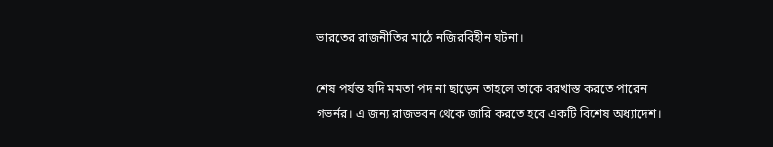ভারতের রাজনীতির মাঠে নজিরবিহীন ঘটনা।

শেষ পর্যন্ত যদি মমতা পদ না ছাড়েন তাহলে তাকে বরখাস্ত করতে পারেন গভর্নর। এ জন্য রাজভবন থেকে জারি করতে হবে একটি বিশেষ অধ্যাদেশ।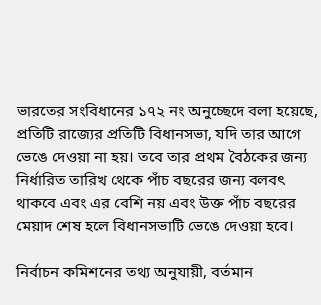ভারতের সংবিধানের ১৭২ নং অনুচ্ছেদে বলা হয়েছে, প্রতিটি রাজ্যের প্রতিটি বিধানসভা, যদি তার আগে ভেঙে দেওয়া না হয়। তবে তার প্রথম বৈঠকের জন্য নির্ধারিত তারিখ থেকে পাঁচ বছরের জন্য বলবৎ থাকবে এবং এর বেশি নয় এবং উক্ত পাঁচ বছরের মেয়াদ শেষ হলে বিধানসভাটি ভেঙে দেওয়া হবে।

নির্বাচন কমিশনের তথ্য অনুযায়ী, বর্তমান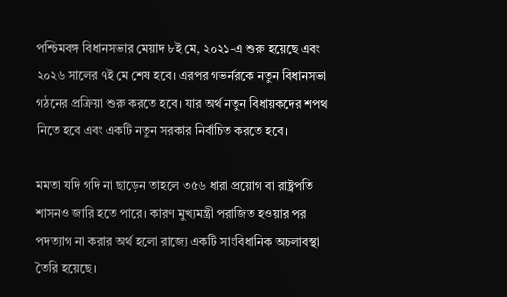পশ্চিমবঙ্গ বিধানসভার মেয়াদ ৮ই মে, ২০২১-এ শুরু হয়েছে এবং ২০২৬ সালের ৭ই মে শেষ হবে। এরপর গভর্নরকে নতুন বিধানসভা গঠনের প্রক্রিয়া শুরু করতে হবে। যার অর্থ নতুন বিধায়কদের শপথ নিতে হবে এবং একটি নতুন সরকার নির্বাচিত করতে হবে।

মমতা যদি গদি না ছাড়েন তাহলে ৩৫৬ ধারা প্রয়োগ বা রাষ্ট্রপতি শাসনও জারি হতে পারে। কারণ মুখ্যমন্ত্রী পরাজিত হওয়ার পর পদত্যাগ না করার অর্থ হলো রাজ্যে একটি সাংবিধানিক অচলাবস্থা তৈরি হয়েছে।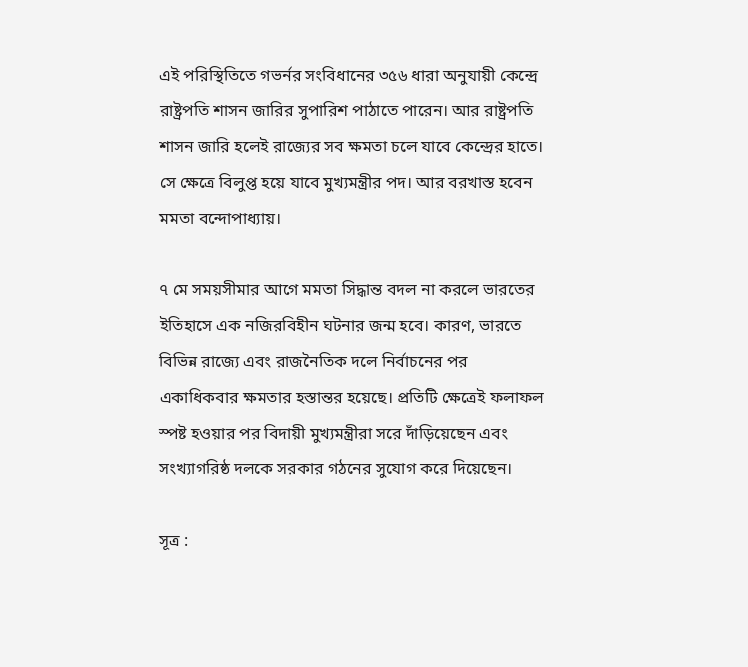এই পরিস্থিতিতে গভর্নর সংবিধানের ৩৫৬ ধারা অনুযায়ী কেন্দ্রে রাষ্ট্রপতি শাসন জারির সুপারিশ পাঠাতে পারেন। আর রাষ্ট্রপতি শাসন জারি হলেই রাজ্যের সব ক্ষমতা চলে যাবে কেন্দ্রের হাতে। সে ক্ষেত্রে বিলুপ্ত হয়ে যাবে মুখ্যমন্ত্রীর পদ। আর বরখাস্ত হবেন মমতা বন্দোপাধ্যায়।

৭ মে সময়সীমার আগে মমতা সিদ্ধান্ত বদল না করলে ভারতের ইতিহাসে এক নজিরবিহীন ঘটনার জন্ম হবে। কারণ, ভারতে বিভিন্ন রাজ্যে এবং রাজনৈতিক দলে নির্বাচনের পর একাধিকবার ক্ষমতার হস্তান্তর হয়েছে। প্রতিটি ক্ষেত্রেই ফলাফল স্পষ্ট হওয়ার পর বিদায়ী মুখ্যমন্ত্রীরা সরে দাঁড়িয়েছেন এবং সংখ্যাগরিষ্ঠ দলকে সরকার গঠনের সুযোগ করে দিয়েছেন।

সূত্র :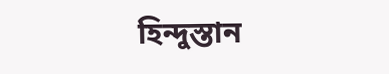হিন্দুস্তান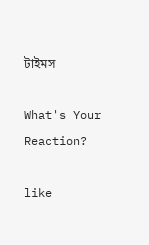টাইমস

What's Your Reaction?

like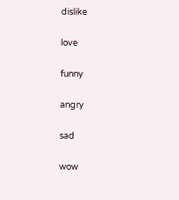dislike

love

funny

angry

sad

wow